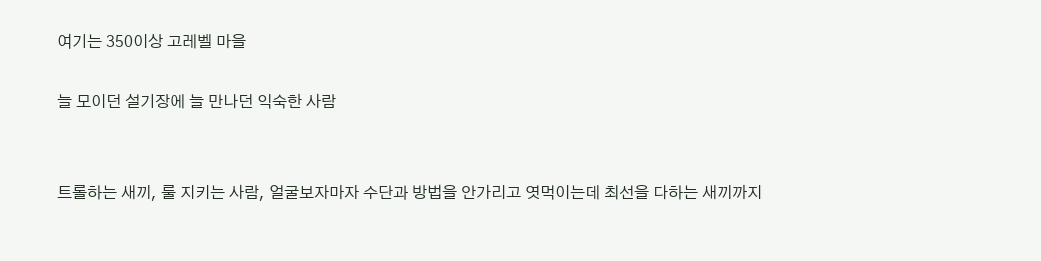여기는 350이상 고레벨 마을

늘 모이던 설기장에 늘 만나던 익숙한 사람


트롤하는 새끼, 룰 지키는 사람, 얼굴보자마자 수단과 방법을 안가리고 엿먹이는데 최선을 다하는 새끼까지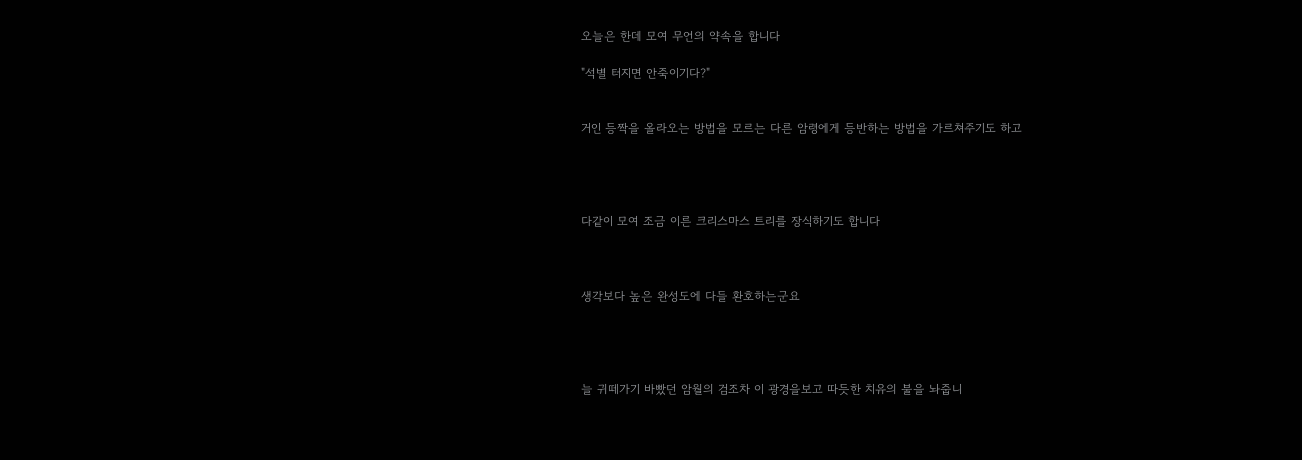오늘은 한데 모여 무언의 약속을 합니다

"석별 터지면 안죽이기다?"


거인 등짝을 올라오는 방법을 모르는 다른 암령에게 등반하는 방법을 가르쳐주기도 하고




다같이 모여 조금 이른 크리스마스 트리를 장식하기도 합니다



생각보다 높은 완성도에 다들 환호하는군요




늘 귀떼가기 바빴던 암월의 검조차 이 광경을보고 따듯한 치유의 불을 놔줍니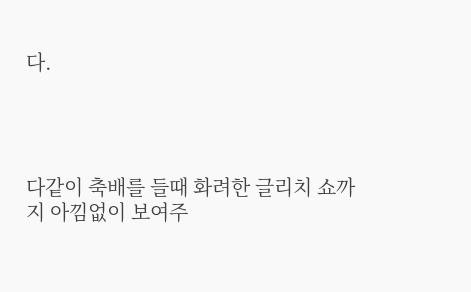다.




다같이 축배를 들때 화려한 글리치 쇼까지 아낌없이 보여주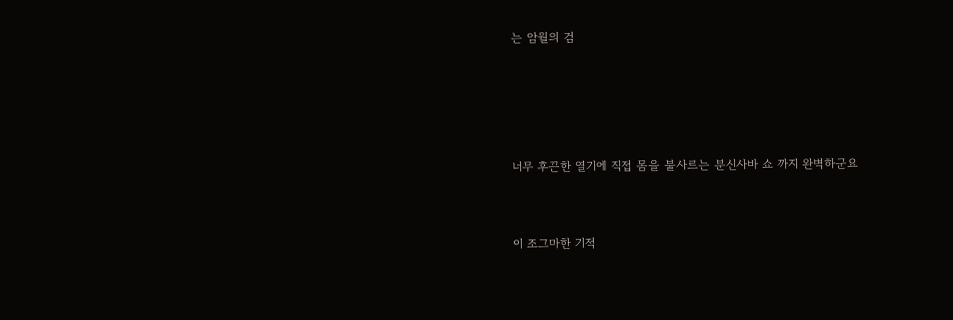는 암월의 검




너무 후끈한 열기에 직접 몸을 불사르는 분신사바 쇼 까지 완벽하군요


이 조그마한 기적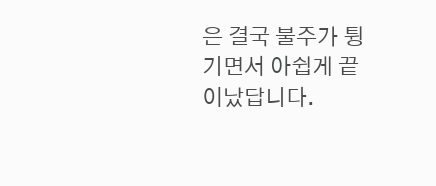은 결국 불주가 튕기면서 아쉽게 끝이났답니다.